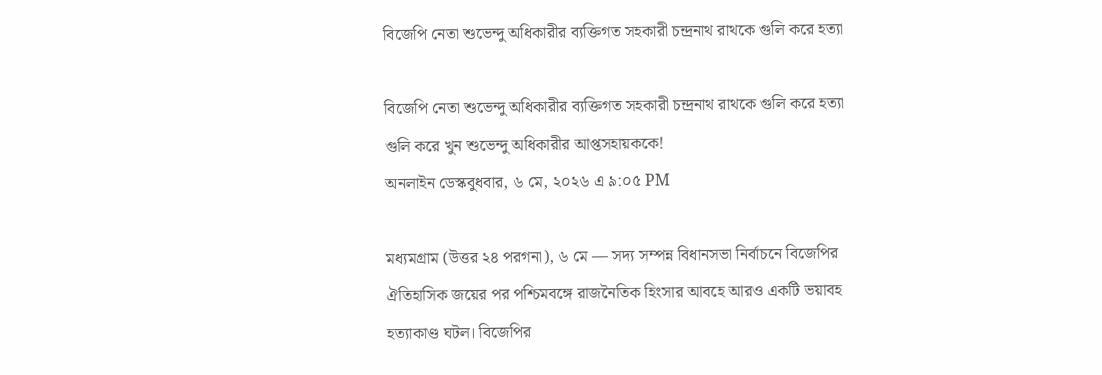বিজেপি নেতা শুভেন্দু অধিকারীর ব্যক্তিগত সহকারী চন্দ্রনাথ রাথকে গুলি করে হত্যা

বিজেপি নেতা শুভেন্দু অধিকারীর ব্যক্তিগত সহকারী চন্দ্রনাথ রাথকে গুলি করে হত্যা
গুলি করে খুন শুভেন্দু অধিকারীর আপ্তসহায়ককে!
অনলাইন ডেস্কবুধবার, ৬ মে, ২০২৬ এ ৯:০৫ PM

মধ্যমগ্রাম (উত্তর ২৪ পরগনা), ৬ মে — সদ্য সম্পন্ন বিধানসভা নির্বাচনে বিজেপির ঐতিহাসিক জয়ের পর পশ্চিমবঙ্গে রাজনৈতিক হিংসার আবহে আরও একটি ভয়াবহ হত্যাকাণ্ড ঘটল। বিজেপির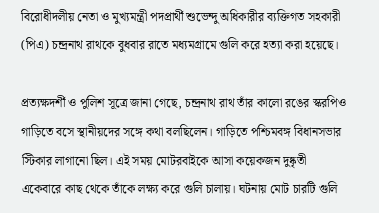বিরোধীদলীয় নেতা ও মুখ্যমন্ত্রী পদপ্রার্থী শুভেন্দু অধিকারীর ব্যক্তিগত সহকারী (পিএ) চন্দ্রনাথ রাথকে বুধবার রাতে মধ্যমগ্রামে গুলি করে হত্যা করা হয়েছে।

প্রত্যক্ষদর্শী ও পুলিশ সূত্রে জানা গেছে, চন্দ্রনাথ রাথ তাঁর কালো রঙের স্করপিও গাড়িতে বসে স্থানীয়দের সঙ্গে কথা বলছিলেন। গাড়িতে পশ্চিমবঙ্গ বিধানসভার স্টিকার লাগানো ছিল। এই সময় মোটরবাইকে আসা কয়েকজন দুষ্কৃতী একেবারে কাছ থেকে তাঁকে লক্ষ্য করে গুলি চালায়। ঘটনায় মোট চারটি গুলি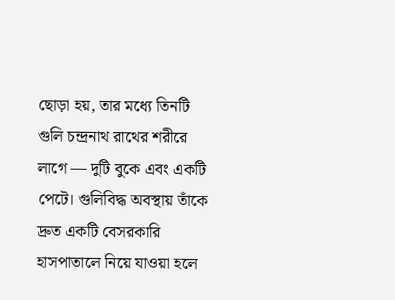ছোড়া হয়, তার মধ্যে তিনটি গুলি চন্দ্রনাথ রাথের শরীরে লাগে — দুটি বুকে এবং একটি পেটে। গুলিবিদ্ধ অবস্থায় তাঁকে দ্রুত একটি বেসরকারি হাসপাতালে নিয়ে যাওয়া হলে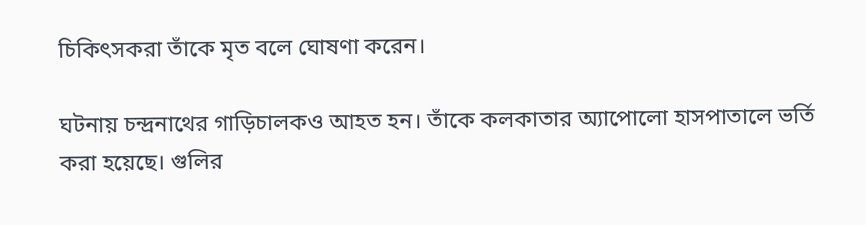চিকিৎসকরা তাঁকে মৃত বলে ঘোষণা করেন।

ঘটনায় চন্দ্রনাথের গাড়িচালকও আহত হন। তাঁকে কলকাতার অ্যাপোলো হাসপাতালে ভর্তি করা হয়েছে। গুলির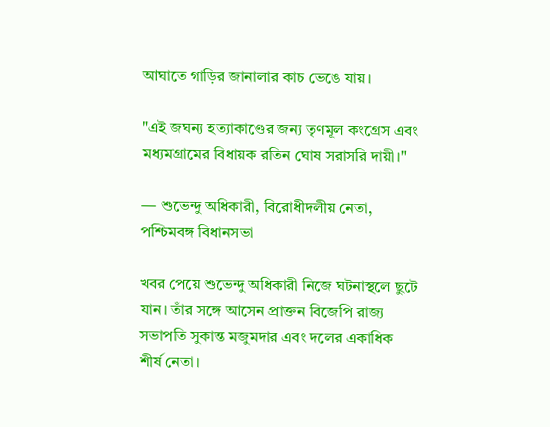আঘাতে গাড়ির জানালার কাচ ভেঙে যায়।

"এই জঘন্য হত্যাকাণ্ডের জন্য তৃণমূল কংগ্রেস এবং মধ্যমগ্রামের বিধায়ক রতিন ঘোষ সরাসরি দায়ী।"

— শুভেন্দু অধিকারী, বিরোধীদলীয় নেতা, পশ্চিমবঙ্গ বিধানসভা

খবর পেয়ে শুভেন্দু অধিকারী নিজে ঘটনাস্থলে ছুটে যান। তাঁর সঙ্গে আসেন প্রাক্তন বিজেপি রাজ্য সভাপতি সুকান্ত মজুমদার এবং দলের একাধিক শীর্ষ নেতা।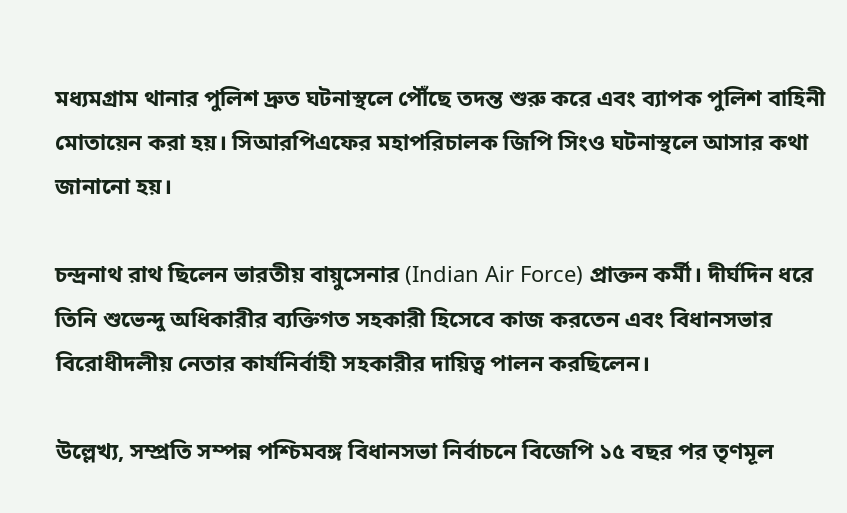মধ্যমগ্রাম থানার পুলিশ দ্রুত ঘটনাস্থলে পৌঁছে তদন্ত শুরু করে এবং ব্যাপক পুলিশ বাহিনী মোতায়েন করা হয়। সিআরপিএফের মহাপরিচালক জিপি সিংও ঘটনাস্থলে আসার কথা জানানো হয়।

চন্দ্রনাথ রাথ ছিলেন ভারতীয় বায়ুসেনার (Indian Air Force) প্রাক্তন কর্মী। দীর্ঘদিন ধরে তিনি শুভেন্দু অধিকারীর ব্যক্তিগত সহকারী হিসেবে কাজ করতেন এবং বিধানসভার বিরোধীদলীয় নেতার কার্যনির্বাহী সহকারীর দায়িত্ব পালন করছিলেন।

উল্লেখ্য, সম্প্রতি সম্পন্ন পশ্চিমবঙ্গ বিধানসভা নির্বাচনে বিজেপি ১৫ বছর পর তৃণমূল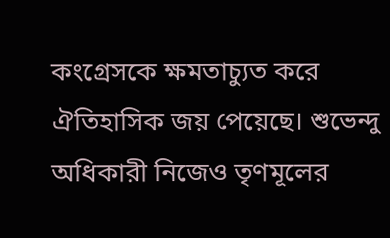কংগ্রেসকে ক্ষমতাচ্যুত করে ঐতিহাসিক জয় পেয়েছে। শুভেন্দু অধিকারী নিজেও তৃণমূলের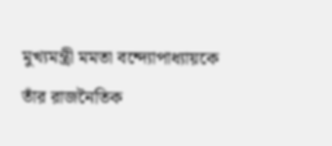মুখ্যমন্ত্রী মমতা বন্দ্যোপাধ্যায়কে তাঁর রাজনৈতিক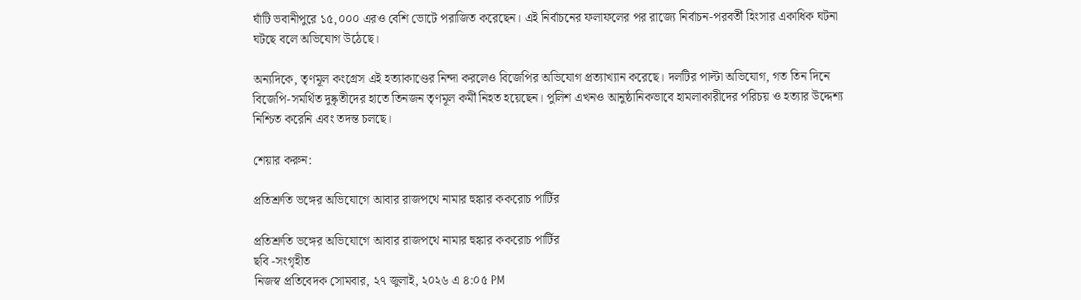ঘাঁটি ভবানীপুরে ১৫,০০০ এরও বেশি ভোটে পরাজিত করেছেন। এই নির্বাচনের ফলাফলের পর রাজ্যে নির্বাচন-পরবর্তী হিংসার একাধিক ঘটনা ঘটছে বলে অভিযোগ উঠেছে।

অন্যদিকে, তৃণমূল কংগ্রেস এই হত্যাকাণ্ডের নিন্দা করলেও বিজেপির অভিযোগ প্রত্যাখ্যান করেছে। দলটির পাল্টা অভিযোগ, গত তিন দিনে বিজেপি-সমর্থিত দুষ্কৃতীদের হাতে তিনজন তৃণমূল কর্মী নিহত হয়েছেন। পুলিশ এখনও আনুষ্ঠানিকভাবে হামলাকারীদের পরিচয় ও হত্যার উদ্দেশ্য নিশ্চিত করেনি এবং তদন্ত চলছে।

শেয়ার করুন:

প্রতিশ্রুতি ভঙ্গের অভিযোগে আবার রাজপথে নামার হুঙ্কার ককরোচ পার্টির

প্রতিশ্রুতি ভঙ্গের অভিযোগে আবার রাজপথে নামার হুঙ্কার ককরোচ পার্টির
ছবি ‌‌-সংগৃহীত
নিজস্ব প্রতিবেদক সোমবার, ২৭ জুলাই, ২০২৬ এ ৪:০৫ PM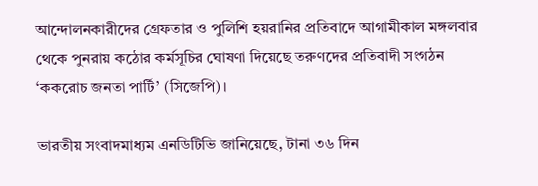আন্দোলনকারীদের গ্রেফতার ও পুলিশি হয়রানির প্রতিবাদে আগামীকাল মঙ্গলবার থেকে পুনরায় কঠোর কর্মসূচির ঘোষণা দিয়েছে তরুণদের প্রতিবাদী সংগঠন ‘ককরোচ জনতা পার্টি’ (সিজেপি)।

ভারতীয় সংবাদমাধ্যম এনডিটিভি জানিয়েছে, টানা ৩৬ দিন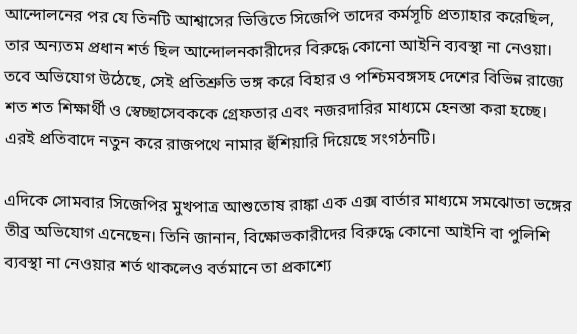আন্দোলনের পর যে তিনটি আশ্বাসের ভিত্তিতে সিজেপি তাদের কর্মসূচি প্রত্যাহার করেছিল, তার অন্যতম প্রধান শর্ত ছিল আন্দোলনকারীদের বিরুদ্ধে কোনো আইনি ব্যবস্থা না নেওয়া। তবে অভিযোগ উঠেছে, সেই প্রতিশ্রুতি ভঙ্গ করে বিহার ও পশ্চিমবঙ্গসহ দেশের বিভিন্ন রাজ্যে শত শত শিক্ষার্থী ও স্বেচ্ছাসেবককে গ্রেফতার এবং নজরদারির মাধ্যমে হেনস্তা করা হচ্ছে। এরই প্রতিবাদে নতুন করে রাজপথে নামার হুঁশিয়ারি দিয়েছে সংগঠনটি।

এদিকে সোমবার সিজেপির মুখপাত্র আশুতোষ রাঙ্কা এক এক্স বার্তার মাধ্যমে সমঝোতা ভঙ্গের তীব্র অভিযোগ এনেছেন। তিনি জানান, বিক্ষোভকারীদের বিরুদ্ধে কোনো আইনি বা পুলিশি ব্যবস্থা না নেওয়ার শর্ত থাকলেও বর্তমানে তা প্রকাশ্যে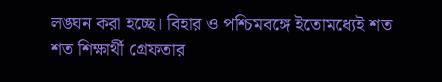লঙ্ঘন করা হচ্ছে। বিহার ও পশ্চিমবঙ্গে ইতোমধ্যেই শত শত শিক্ষার্থী গ্রেফতার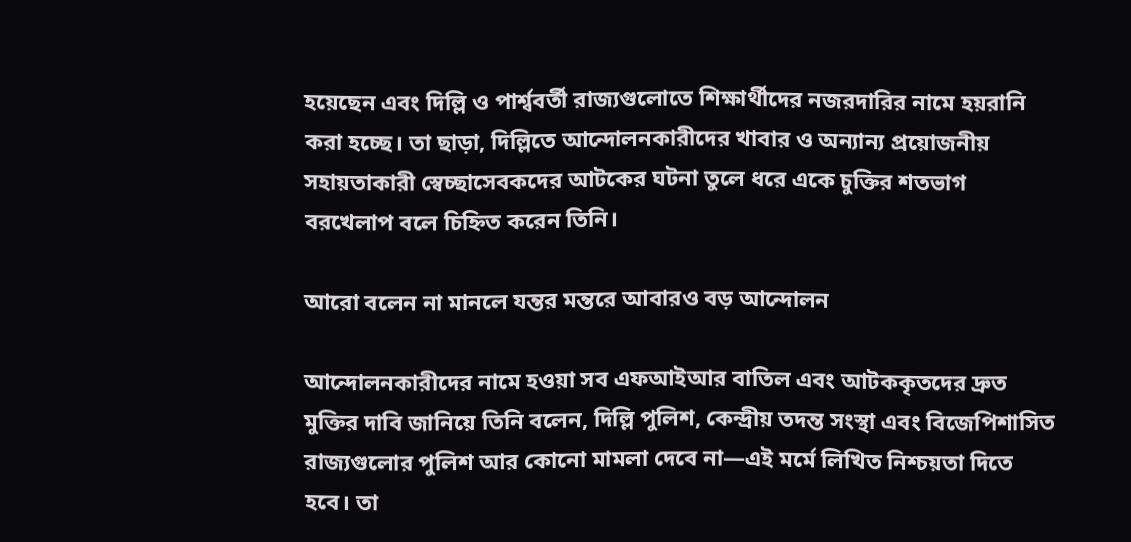হয়েছেন এবং দিল্লি ও পার্শ্ববর্তী রাজ্যগুলোতে শিক্ষার্থীদের নজরদারির নামে হয়রানি করা হচ্ছে। তা ছাড়া, দিল্লিতে আন্দোলনকারীদের খাবার ও অন্যান্য প্রয়োজনীয় সহায়তাকারী স্বেচ্ছাসেবকদের আটকের ঘটনা তুলে ধরে একে চুক্তির শতভাগ বরখেলাপ বলে চিহ্নিত করেন তিনি।

আরো বলেন না মানলে যন্তর মন্তরে আবারও বড় আন্দোলন

আন্দোলনকারীদের নামে হওয়া সব এফআইআর বাতিল এবং আটককৃতদের দ্রুত মুক্তির দাবি জানিয়ে তিনি বলেন, দিল্লি পুলিশ, কেন্দ্রীয় তদন্ত সংস্থা এবং বিজেপিশাসিত রাজ্যগুলোর পুলিশ আর কোনো মামলা দেবে না—এই মর্মে লিখিত নিশ্চয়তা দিতে হবে। তা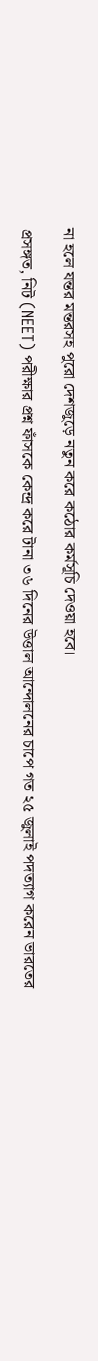না হলে যন্তর মন্তরসহ পুরো দেশজুড়ে নতুন করে কঠোর কর্মসূচি দেওয়া হবে।

প্রসঙ্গত, নিট (NEET) পরীক্ষার প্রশ্ন ফাঁসকে কেন্দ্র করে টানা ৩৬ দিনের উত্তাল আন্দোলনের চাপে গত ২৫ জুলাই পদত্যাগ করেন ভারতের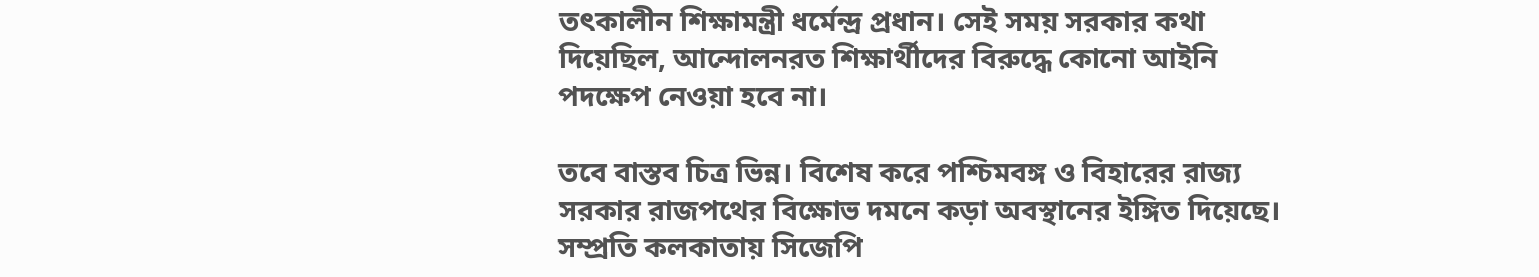তৎকালীন শিক্ষামন্ত্রী ধর্মেন্দ্র প্রধান। সেই সময় সরকার কথা দিয়েছিল, আন্দোলনরত শিক্ষার্থীদের বিরুদ্ধে কোনো আইনি পদক্ষেপ নেওয়া হবে না।

তবে বাস্তব চিত্র ভিন্ন। বিশেষ করে পশ্চিমবঙ্গ ও বিহারের রাজ্য সরকার রাজপথের বিক্ষোভ দমনে কড়া অবস্থানের ইঙ্গিত দিয়েছে। সম্প্রতি কলকাতায় সিজেপি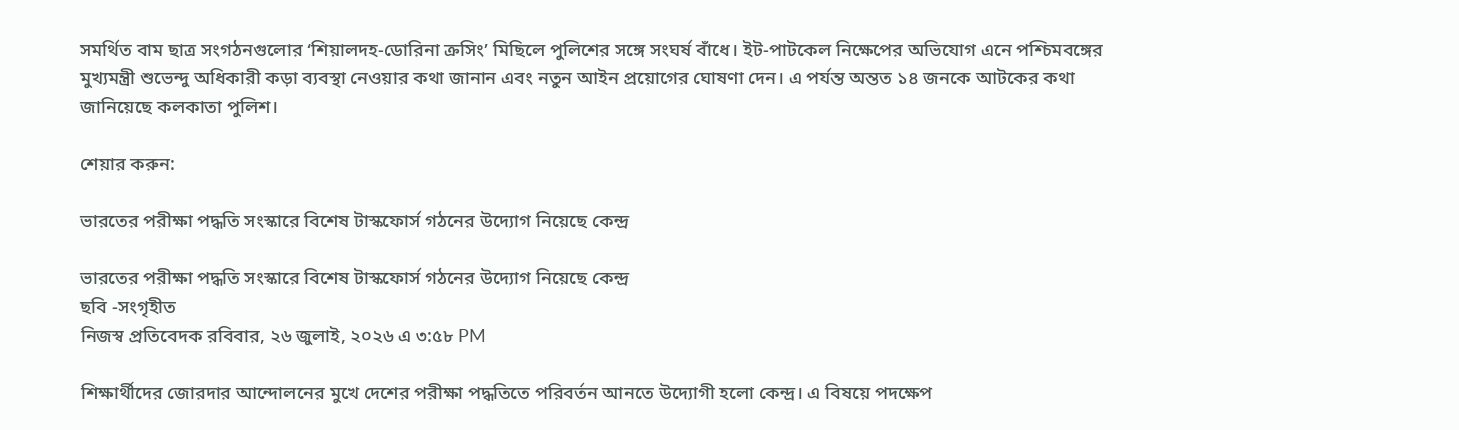সমর্থিত বাম ছাত্র সংগঠনগুলোর ‘শিয়ালদহ-ডোরিনা ক্রসিং’ মিছিলে পুলিশের সঙ্গে সংঘর্ষ বাঁধে। ইট-পাটকেল নিক্ষেপের অভিযোগ এনে পশ্চিমবঙ্গের মুখ্যমন্ত্রী শুভেন্দু অধিকারী কড়া ব্যবস্থা নেওয়ার কথা জানান এবং নতুন আইন প্রয়োগের ঘোষণা দেন। এ পর্যন্ত অন্তত ১৪ জনকে আটকের কথা জানিয়েছে কলকাতা পুলিশ।

শেয়ার করুন:

ভারতের পরীক্ষা পদ্ধতি সংস্কারে বিশেষ টাস্কফোর্স গঠনের উদ্যোগ নিয়েছে কেন্দ্র

ভারতের পরীক্ষা পদ্ধতি সংস্কারে বিশেষ টাস্কফোর্স গঠনের উদ্যোগ নিয়েছে কেন্দ্র
ছবি ‌‌-সংগৃহীত
নিজস্ব প্রতিবেদক রবিবার, ২৬ জুলাই, ২০২৬ এ ৩:৫৮ PM

শিক্ষার্থীদের জোরদার আন্দোলনের মুখে দেশের পরীক্ষা পদ্ধতিতে পরিবর্তন আনতে উদ্যোগী হলো কেন্দ্র। এ বিষয়ে পদক্ষেপ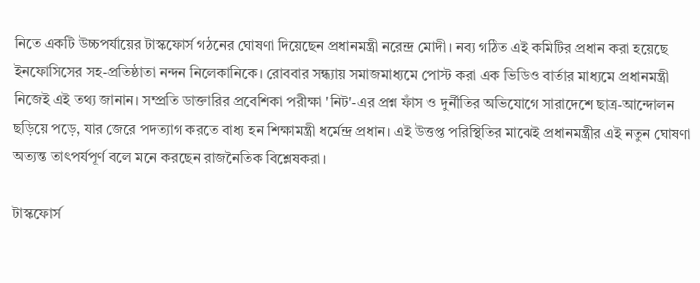নিতে একটি উচ্চপর্যায়ের টাস্কফোর্স গঠনের ঘোষণা দিয়েছেন প্রধানমন্ত্রী নরেন্দ্র মোদী। নব্য গঠিত এই কমিটির প্রধান করা হয়েছে ইনফোসিসের সহ-প্রতিষ্ঠাতা নন্দন নিলেকানিকে। রোববার সন্ধ্যায় সমাজমাধ্যমে পোস্ট করা এক ভিডিও বার্তার মাধ্যমে প্রধানমন্ত্রী নিজেই এই তথ্য জানান। সম্প্রতি ডাক্তারির প্রবেশিকা পরীক্ষা 'নিট'-এর প্রশ্ন ফাঁস ও দুর্নীতির অভিযোগে সারাদেশে ছাত্র-আন্দোলন ছড়িয়ে পড়ে, যার জেরে পদত্যাগ করতে বাধ্য হন শিক্ষামন্ত্রী ধর্মেন্দ্র প্রধান। এই উত্তপ্ত পরিস্থিতির মাঝেই প্রধানমন্ত্রীর এই নতুন ঘোষণা অত্যন্ত তাৎপর্যপূর্ণ বলে মনে করছেন রাজনৈতিক বিশ্লেষকরা।

টাস্কফোর্স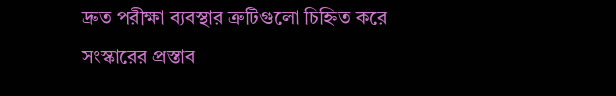দ্রুত পরীক্ষা ব্যবস্থার ত্রুটিগুলো চিহ্নিত করে সংস্কারের প্রস্তাব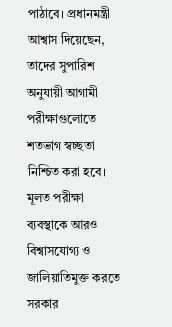পাঠাবে। প্রধানমন্ত্রী আশ্বাস দিয়েছেন, তাদের সুপারিশ অনুযায়ী আগামী পরীক্ষাগুলোতে শতভাগ স্বচ্ছতা নিশ্চিত করা হবে। মূলত পরীক্ষা ব্যবস্থাকে আরও বিশ্বাসযোগ্য ও জালিয়াতিমুক্ত করতে সরকার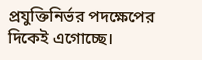প্রযুক্তিনির্ভর পদক্ষেপের দিকেই এগোচ্ছে।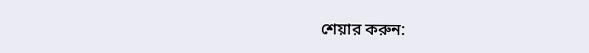শেয়ার করুন: